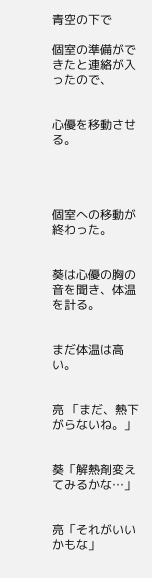青空の下で

個室の準備ができたと連絡が入ったので、


心優を移動させる。




個室への移動が終わった。


葵は心優の胸の音を聞き、体温を計る。


まだ体温は高い。


亮 「まだ、熱下がらないね。」


葵「解熱剤変えてみるかな…」


亮「それがいいかもな」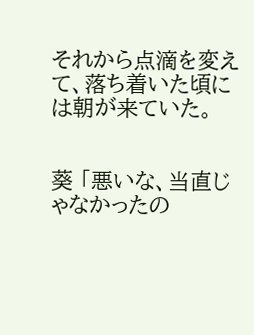それから点滴を変えて、落ち着いた頃には朝が来ていた。


葵 「悪いな、当直じゃなかったの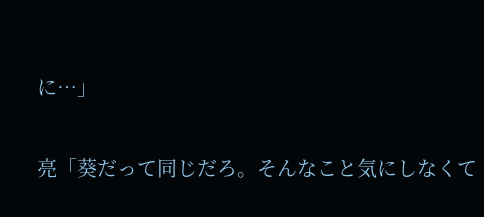に…」


亮「葵だって同じだろ。そんなこと気にしなくて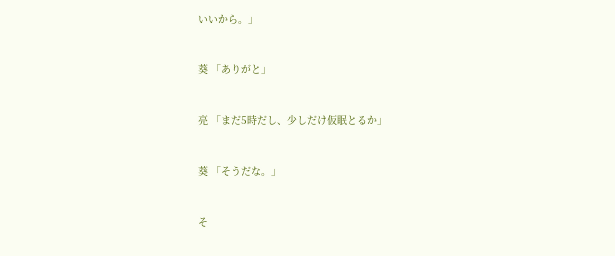いいから。」


葵 「ありがと」


亮 「まだ5時だし、少しだけ仮眠とるか」


葵 「そうだな。」


そ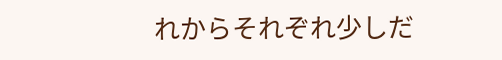れからそれぞれ少しだ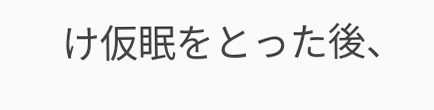け仮眠をとった後、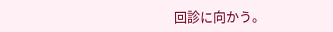回診に向かう。